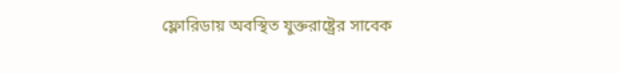ফ্লোরিডায় অবস্থিত যুক্তরাষ্ট্রের সাবেক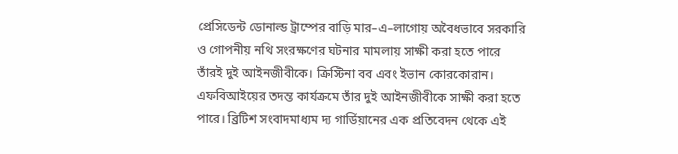প্রেসিডেন্ট ডোনাল্ড ট্রাম্পের বাড়ি মার–এ–লাগোয় অবৈধভাবে সরকারি ও গোপনীয় নথি সংরক্ষণের ঘটনার মামলায় সাক্ষী করা হতে পারে তাঁরই দুই আইনজীবীকে। ক্রিস্টিনা বব এবং ইভান কোরকোরান। এফবিআইয়ের তদন্ত কার্যক্রমে তাঁর দুই আইনজীবীকে সাক্ষী করা হতে পারে। ব্রিটিশ সংবাদমাধ্যম দ্য গার্ডিয়ানের এক প্রতিবেদন থেকে এই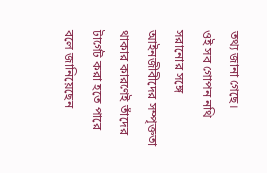তথ্য জানা গেছে।
ওই সব গোপন নথি সরানোর সঙ্গে আইনজীবীদের সম্পৃক্ততা থাকার কারণেই তাঁদের টার্গেট করা হতে পারে বলে জানিয়েছেন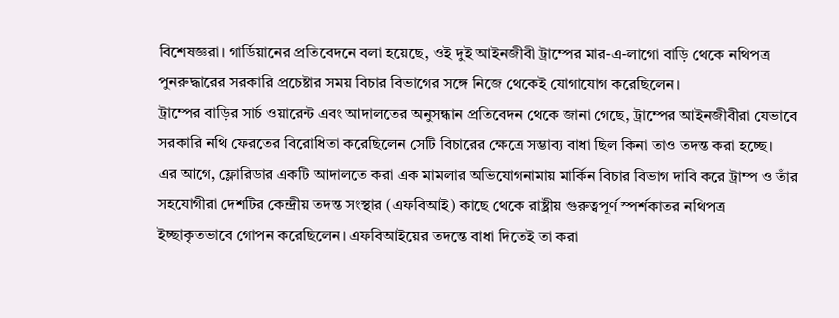বিশেষজ্ঞরা। গার্ডিয়ানের প্রতিবেদনে বলা হয়েছে, ওই দুই আইনজীবী ট্রাম্পের মার-এ-লাগো বাড়ি থেকে নথিপত্র পুনরুদ্ধারের সরকারি প্রচেষ্টার সময় বিচার বিভাগের সঙ্গে নিজে থেকেই যোগাযোগ করেছিলেন।
ট্রাম্পের বাড়ির সার্চ ওয়ারেন্ট এবং আদালতের অনুসন্ধান প্রতিবেদন থেকে জানা গেছে, ট্রাম্পের আইনজীবীরা যেভাবে সরকারি নথি ফেরতের বিরোধিতা করেছিলেন সেটি বিচারের ক্ষেত্রে সম্ভাব্য বাধা ছিল কিনা তাও তদন্ত করা হচ্ছে।
এর আগে, ফ্লোরিডার একটি আদালতে করা এক মামলার অভিযোগনামায় মার্কিন বিচার বিভাগ দাবি করে ট্রাম্প ও তাঁর সহযোগীরা দেশটির কেন্দ্রীয় তদন্ত সংস্থার (এফবিআই) কাছে থেকে রাষ্ট্রীয় গুরুত্বপূর্ণ স্পর্শকাতর নথিপত্র ইচ্ছাকৃতভাবে গোপন করেছিলেন। এফবিআইয়ের তদন্তে বাধা দিতেই তা করা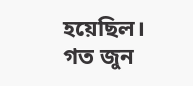হয়েছিল।
গত জুন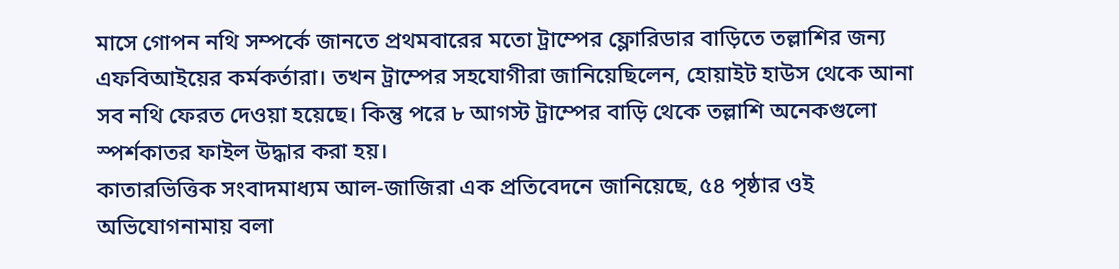মাসে গোপন নথি সম্পর্কে জানতে প্রথমবারের মতো ট্রাম্পের ফ্লোরিডার বাড়িতে তল্লাশির জন্য এফবিআইয়ের কর্মকর্তারা। তখন ট্রাম্পের সহযোগীরা জানিয়েছিলেন, হোয়াইট হাউস থেকে আনা সব নথি ফেরত দেওয়া হয়েছে। কিন্তু পরে ৮ আগস্ট ট্রাম্পের বাড়ি থেকে তল্লাশি অনেকগুলো স্পর্শকাতর ফাইল উদ্ধার করা হয়।
কাতারভিত্তিক সংবাদমাধ্যম আল-জাজিরা এক প্রতিবেদনে জানিয়েছে, ৫৪ পৃষ্ঠার ওই অভিযোগনামায় বলা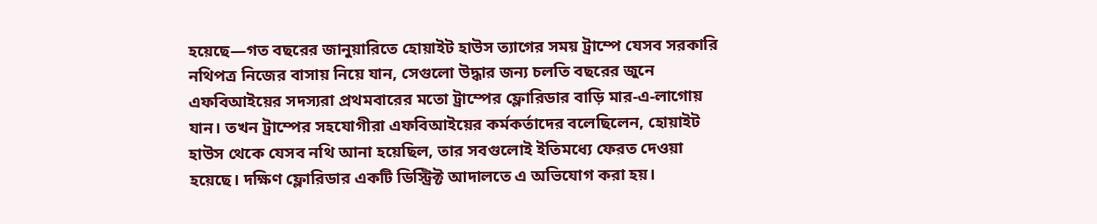হয়েছে—গত বছরের জানুয়ারিতে হোয়াইট হাউস ত্যাগের সময় ট্রাম্পে যেসব সরকারি নথিপত্র নিজের বাসায় নিয়ে যান, সেগুলো উদ্ধার জন্য চলতি বছরের জুনে এফবিআইয়ের সদস্যরা প্রথমবারের মতো ট্রাম্পের ফ্লোরিডার বাড়ি মার-এ-লাগোয় যান। তখন ট্রাম্পের সহযোগীরা এফবিআইয়ের কর্মকর্তাদের বলেছিলেন, হোয়াইট হাউস থেকে যেসব নথি আনা হয়েছিল, তার সবগুলোই ইতিমধ্যে ফেরত দেওয়া হয়েছে। দক্ষিণ ফ্লোরিডার একটি ডিস্ট্রিক্ট আদালতে এ অভিযোগ করা হয়।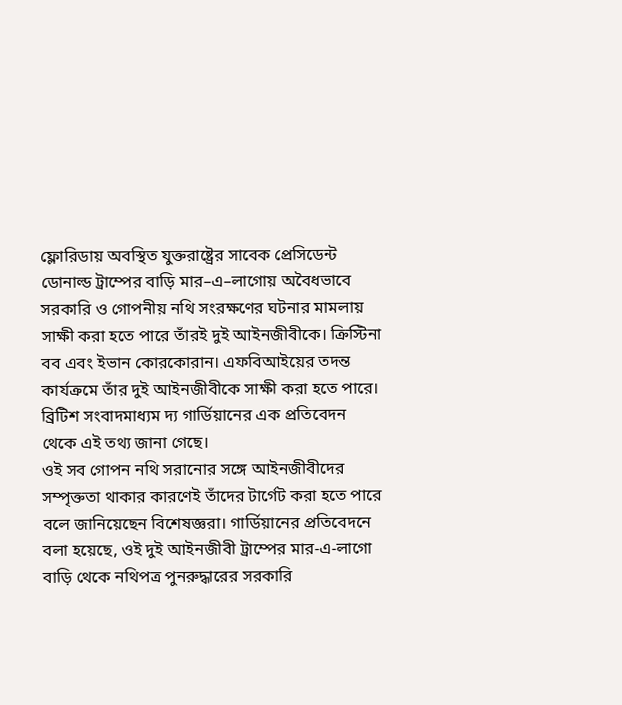ফ্লোরিডায় অবস্থিত যুক্তরাষ্ট্রের সাবেক প্রেসিডেন্ট ডোনাল্ড ট্রাম্পের বাড়ি মার–এ–লাগোয় অবৈধভাবে সরকারি ও গোপনীয় নথি সংরক্ষণের ঘটনার মামলায় সাক্ষী করা হতে পারে তাঁরই দুই আইনজীবীকে। ক্রিস্টিনা বব এবং ইভান কোরকোরান। এফবিআইয়ের তদন্ত কার্যক্রমে তাঁর দুই আইনজীবীকে সাক্ষী করা হতে পারে। ব্রিটিশ সংবাদমাধ্যম দ্য গার্ডিয়ানের এক প্রতিবেদন থেকে এই তথ্য জানা গেছে।
ওই সব গোপন নথি সরানোর সঙ্গে আইনজীবীদের সম্পৃক্ততা থাকার কারণেই তাঁদের টার্গেট করা হতে পারে বলে জানিয়েছেন বিশেষজ্ঞরা। গার্ডিয়ানের প্রতিবেদনে বলা হয়েছে, ওই দুই আইনজীবী ট্রাম্পের মার-এ-লাগো বাড়ি থেকে নথিপত্র পুনরুদ্ধারের সরকারি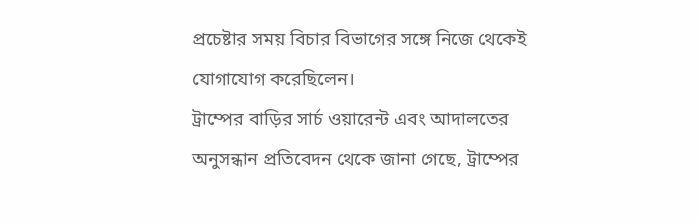প্রচেষ্টার সময় বিচার বিভাগের সঙ্গে নিজে থেকেই যোগাযোগ করেছিলেন।
ট্রাম্পের বাড়ির সার্চ ওয়ারেন্ট এবং আদালতের অনুসন্ধান প্রতিবেদন থেকে জানা গেছে, ট্রাম্পের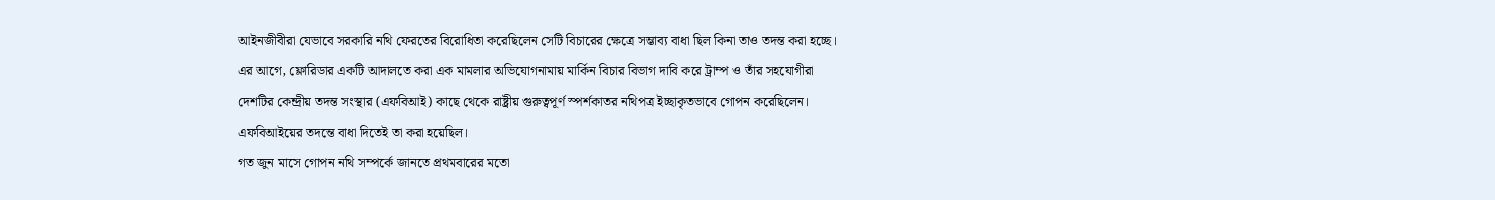আইনজীবীরা যেভাবে সরকারি নথি ফেরতের বিরোধিতা করেছিলেন সেটি বিচারের ক্ষেত্রে সম্ভাব্য বাধা ছিল কিনা তাও তদন্ত করা হচ্ছে।
এর আগে, ফ্লোরিডার একটি আদালতে করা এক মামলার অভিযোগনামায় মার্কিন বিচার বিভাগ দাবি করে ট্রাম্প ও তাঁর সহযোগীরা দেশটির কেন্দ্রীয় তদন্ত সংস্থার (এফবিআই) কাছে থেকে রাষ্ট্রীয় গুরুত্বপূর্ণ স্পর্শকাতর নথিপত্র ইচ্ছাকৃতভাবে গোপন করেছিলেন। এফবিআইয়ের তদন্তে বাধা দিতেই তা করা হয়েছিল।
গত জুন মাসে গোপন নথি সম্পর্কে জানতে প্রথমবারের মতো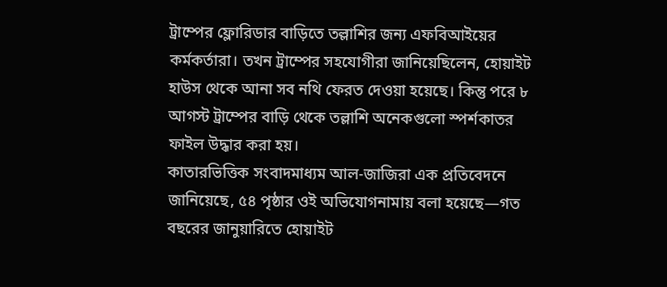ট্রাম্পের ফ্লোরিডার বাড়িতে তল্লাশির জন্য এফবিআইয়ের কর্মকর্তারা। তখন ট্রাম্পের সহযোগীরা জানিয়েছিলেন, হোয়াইট হাউস থেকে আনা সব নথি ফেরত দেওয়া হয়েছে। কিন্তু পরে ৮ আগস্ট ট্রাম্পের বাড়ি থেকে তল্লাশি অনেকগুলো স্পর্শকাতর ফাইল উদ্ধার করা হয়।
কাতারভিত্তিক সংবাদমাধ্যম আল-জাজিরা এক প্রতিবেদনে জানিয়েছে, ৫৪ পৃষ্ঠার ওই অভিযোগনামায় বলা হয়েছে—গত বছরের জানুয়ারিতে হোয়াইট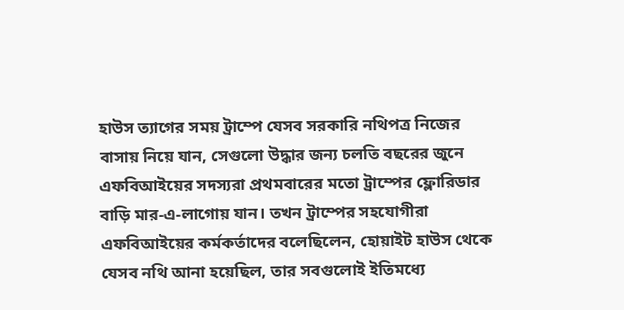হাউস ত্যাগের সময় ট্রাম্পে যেসব সরকারি নথিপত্র নিজের বাসায় নিয়ে যান, সেগুলো উদ্ধার জন্য চলতি বছরের জুনে এফবিআইয়ের সদস্যরা প্রথমবারের মতো ট্রাম্পের ফ্লোরিডার বাড়ি মার-এ-লাগোয় যান। তখন ট্রাম্পের সহযোগীরা এফবিআইয়ের কর্মকর্তাদের বলেছিলেন, হোয়াইট হাউস থেকে যেসব নথি আনা হয়েছিল, তার সবগুলোই ইতিমধ্যে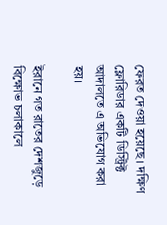ফেরত দেওয়া হয়েছে। দক্ষিণ ফ্লোরিডার একটি ডিস্ট্রিক্ট আদালতে এ অভিযোগ করা হয়।

ইরানে গত রাতের দেশজুড়ে বিক্ষোভ চলাকালে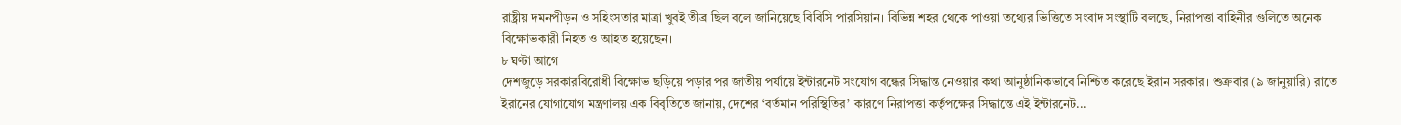রাষ্ট্রীয় দমনপীড়ন ও সহিংসতার মাত্রা খুবই তীব্র ছিল বলে জানিয়েছে বিবিসি পারসিয়ান। বিভিন্ন শহর থেকে পাওয়া তথ্যের ভিত্তিতে সংবাদ সংস্থাটি বলছে, নিরাপত্তা বাহিনীর গুলিতে অনেক বিক্ষোভকারী নিহত ও আহত হয়েছেন।
৮ ঘণ্টা আগে
দেশজুড়ে সরকারবিরোধী বিক্ষোভ ছড়িয়ে পড়ার পর জাতীয় পর্যায়ে ইন্টারনেট সংযোগ বন্ধের সিদ্ধান্ত নেওয়ার কথা আনুষ্ঠানিকভাবে নিশ্চিত করেছে ইরান সরকার। শুক্রবার (৯ জানুয়ারি) রাতে ইরানের যোগাযোগ মন্ত্রণালয় এক বিবৃতিতে জানায়, দেশের ‘বর্তমান পরিস্থিতির’ কারণে নিরাপত্তা কর্তৃপক্ষের সিদ্ধান্তে এই ইন্টারনেট...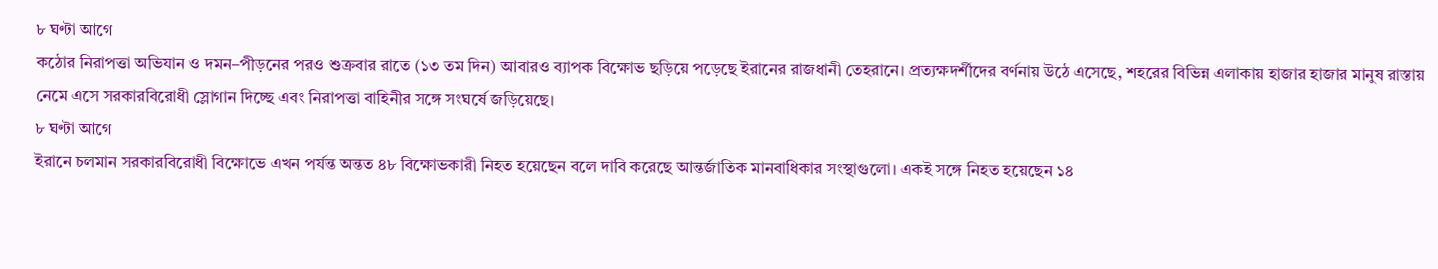৮ ঘণ্টা আগে
কঠোর নিরাপত্তা অভিযান ও দমন–পীড়নের পরও শুক্রবার রাতে (১৩ তম দিন) আবারও ব্যাপক বিক্ষোভ ছড়িয়ে পড়েছে ইরানের রাজধানী তেহরানে। প্রত্যক্ষদর্শীদের বর্ণনায় উঠে এসেছে, শহরের বিভিন্ন এলাকায় হাজার হাজার মানুষ রাস্তায় নেমে এসে সরকারবিরোধী স্লোগান দিচ্ছে এবং নিরাপত্তা বাহিনীর সঙ্গে সংঘর্ষে জড়িয়েছে।
৮ ঘণ্টা আগে
ইরানে চলমান সরকারবিরোধী বিক্ষোভে এখন পর্যন্ত অন্তত ৪৮ বিক্ষোভকারী নিহত হয়েছেন বলে দাবি করেছে আন্তর্জাতিক মানবাধিকার সংস্থাগুলো। একই সঙ্গে নিহত হয়েছেন ১৪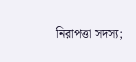নিরাপত্তা সদস্য;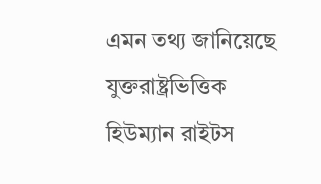এমন তথ্য জানিয়েছে যুক্তরাষ্ট্রভিত্তিক হিউম্যান রাইটস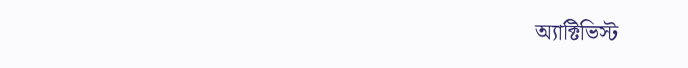অ্যাক্টিভিস্ট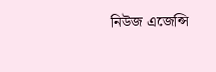নিউজ এজেন্সি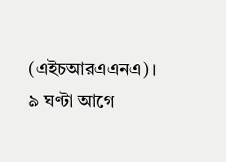(এইচআরএএনএ)।
৯ ঘণ্টা আগে